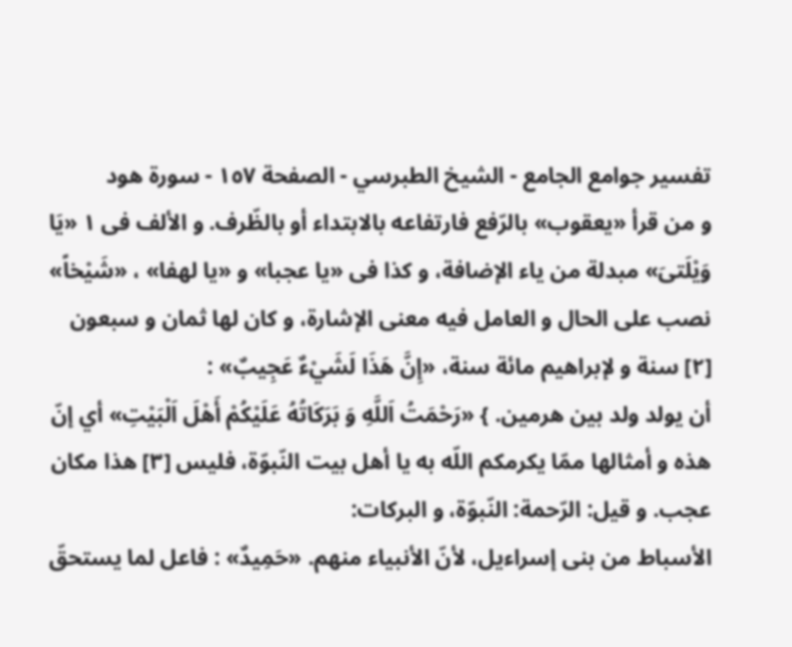تفسير جوامع الجامع - الشيخ الطبرسي - الصفحة ١٥٧ - سورة هود
و من قرأ «يعقوب» بالرّفع فارتفاعه بالابتداء أو بالظّرف. و الألف فى ١ «يَا وَيْلَتىَ» مبدلة من ياء الإضافة، و كذا فى «يا عجبا» و «يا لهفا» ، «شَيْخاً» نصب على الحال و العامل فيه معنى الإشارة، و كان لها ثمان و سبعون [٢] سنة و لإبراهيم مائة سنة، «إِنَّ هَذَا لَشَيْءٌ عَجِيبٌ» :
أن يولد ولد بين هرمين. } «رَحْمَتُ اَللَّهِ وَ بَرَكَاتُهُ عَلَيْكُمْ أَهْلَ اَلْبَيْتِ» أي إنّ هذه و أمثالها ممّا يكرمكم اللّه به يا أهل بيت النّبوّة، فليس [٣] هذا مكان عجب. و قيل: الرّحمة: النّبوّة، و البركات:
الأسباط من بنى إسراءيل، لأنّ الأنبياء منهم. «حَمِيدٌ» : فاعل لما يستحقّ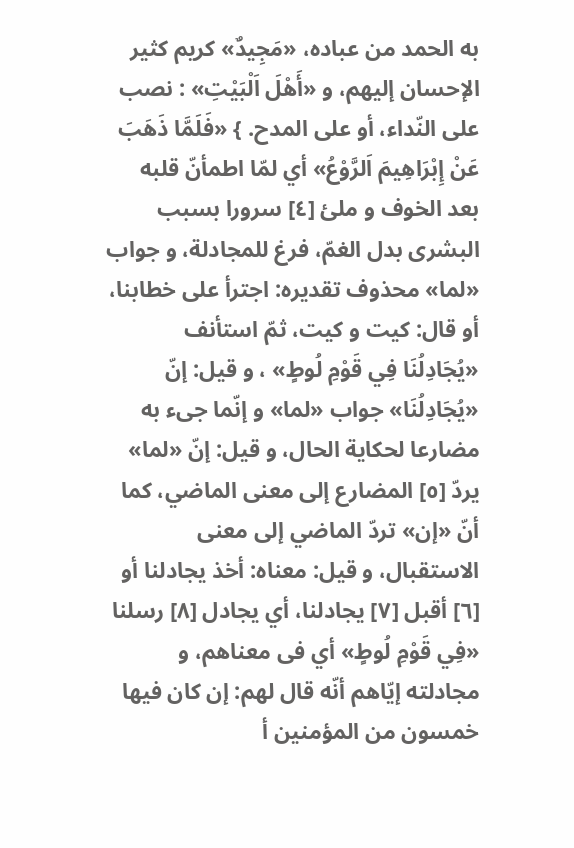به الحمد من عباده، «مَجِيدٌ» كريم كثير الإحسان إليهم، و «أَهْلَ اَلْبَيْتِ» : نصب على النّداء، أو على المدح. } «فَلَمَّا ذَهَبَ عَنْ إِبْرَاهِيمَ اَلرَّوْعُ» أي لمّا اطمأنّ قلبه بعد الخوف و ملئ [٤] سرورا بسبب البشرى بدل الغمّ، فرغ للمجادلة، و جواب «لما» محذوف تقديره: اجترأ على خطابنا، أو قال: كيت و كيت، ثمّ استأنف «يُجَادِلُنَا فِي قَوْمِ لُوطٍ» ، و قيل: إنّ «يُجَادِلُنَا» جواب «لما» و إنّما جىء به مضارعا لحكاية الحال، و قيل: إنّ «لما» يردّ [٥] المضارع إلى معنى الماضي، كما أنّ «إن» تردّ الماضي إلى معنى الاستقبال، و قيل: معناه: أخذ يجادلنا أو [٦] أقبل [٧] يجادلنا، أي يجادل [٨] رسلنا «فِي قَوْمِ لُوطٍ» أي فى معناهم، و مجادلته إيّاهم أنّه قال لهم: إن كان فيها خمسون من المؤمنين أ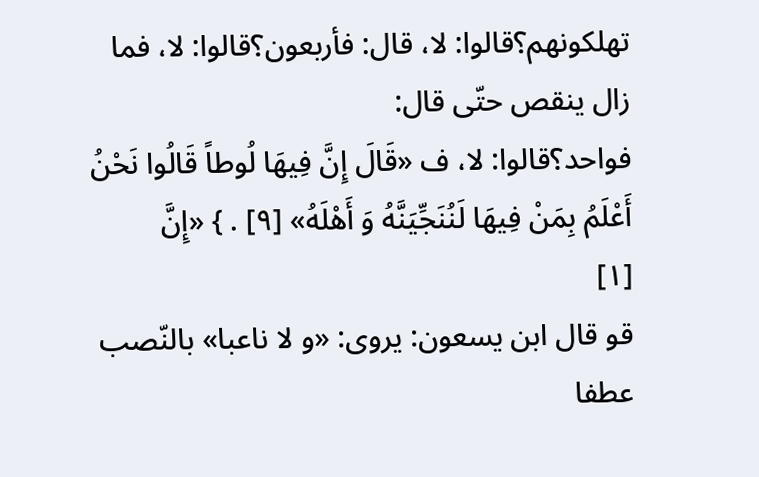تهلكونهم؟قالوا: لا، قال: فأربعون؟قالوا: لا، فما زال ينقص حتّى قال:
فواحد؟قالوا: لا، ف «قَالَ إِنَّ فِيهَا لُوطاً قَالُوا نَحْنُ أَعْلَمُ بِمَنْ فِيهَا لَنُنَجِّيَنَّهُ وَ أَهْلَهُ» [٩] . } «إِنَّ
[١]
قو قال ابن يسعون: يروى: «و لا ناعبا» بالنّصب عطفا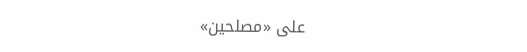على «مصلحين»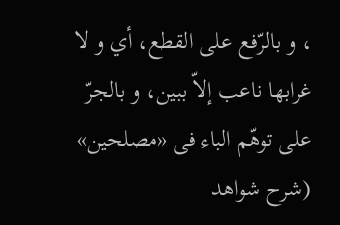، و بالرّفع على القطع، أي و لا غرابها ناعب إلاّ ببين، و بالجرّ على توهّم الباء فى «مصلحين» (شرح شواهد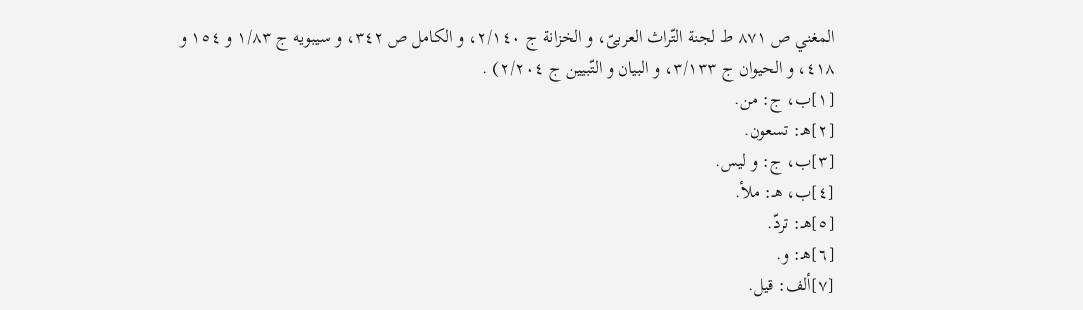المغني ص ٨٧١ ط لجنة التّراث العربىّ، و الخزانة ج ٢/١٤٠، و الكامل ص ٣٤٢، و سيبويه ج ١/٨٣ و ١٥٤ و ٤١٨، و الحيوان ج ٣/١٣٣، و البيان و التّبيين ج ٢/٢٠٤) .
[١]ب، ج: من.
[٢]هـ: تسعون.
[٣]ب، ج: و ليس.
[٤]ب، هـ: ملأ.
[٥]هـ: تردّ.
[٦]هـ: و.
[٧]ألف: قيل.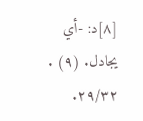[٨]د: -أي يجادل. (٩) . ٢٩/٣٢.